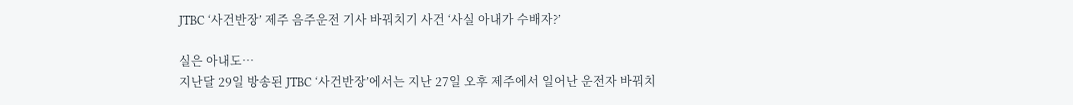JTBC ‘사건반장’ 제주 음주운전 기사 바꿔치기 사건 ‘사실 아내가 수배자?’

실은 아내도…
지난달 29일 방송된 JTBC ‘사건반장’에서는 지난 27일 오후 제주에서 일어난 운전자 바꿔치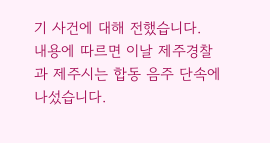기 사건에 대해 전했습니다.
내용에 따르면 이날 제주경찰과 제주시는 합동 음주 단속에 나섰습니다.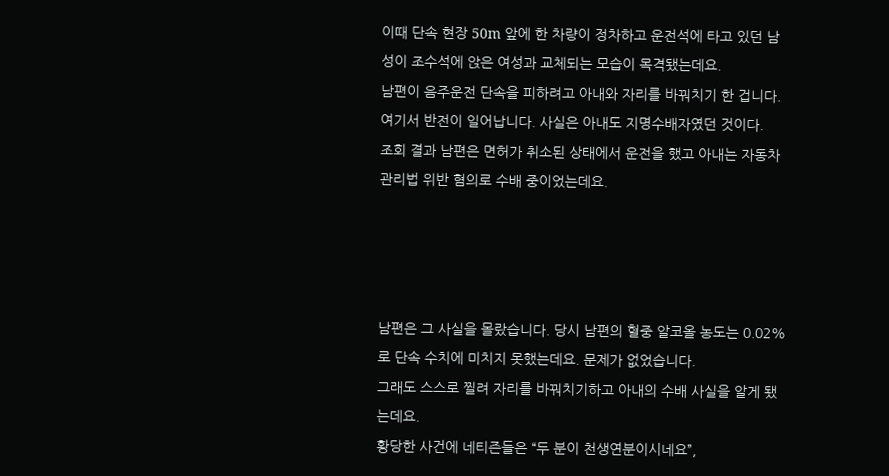이때 단속 현장 50m 앞에 한 차량이 정차하고 운전석에 타고 있던 남성이 조수석에 앉은 여성과 교체되는 모습이 목격됐는데요.
남편이 음주운전 단속을 피하려고 아내와 자리를 바꿔치기 한 겁니다.
여기서 반전이 일어납니다. 사실은 아내도 지명수배자였던 것이다.
조회 결과 남편은 면허가 취소된 상태에서 운전을 했고 아내는 자동차관리법 위반 혐의로 수배 중이었는데요.




남편은 그 사실을 몰랐습니다. 당시 남편의 혈중 알코올 농도는 0.02%로 단속 수치에 미치지 못했는데요. 문제가 없었습니다.
그래도 스스로 찔려 자리를 바꿔치기하고 아내의 수배 사실을 알게 됐는데요.
황당한 사건에 네티즌들은 “두 분이 천생연분이시네요”,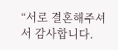“서로 결혼해주셔서 감사합니다.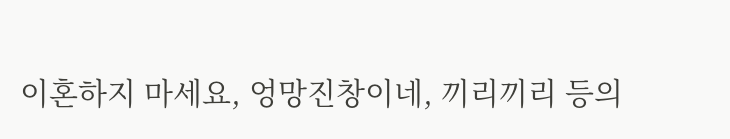이혼하지 마세요, 엉망진창이네, 끼리끼리 등의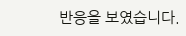반응을 보였습니다.